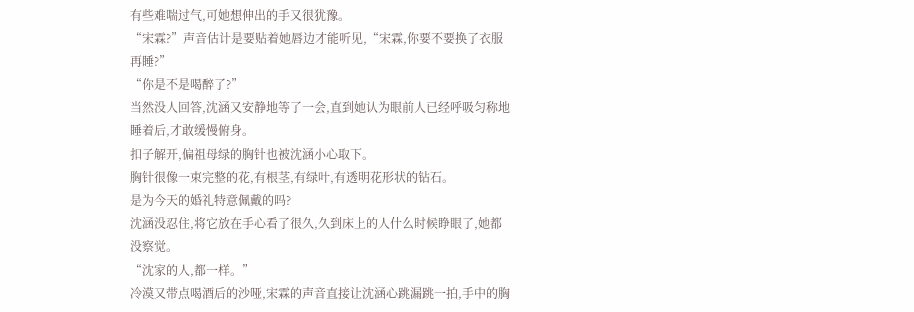有些难喘过气,可她想伸出的手又很犹豫。
“宋霖?”声音估计是要贴着她唇边才能听见,“宋霖,你要不要换了衣服再睡?”
“你是不是喝醉了?”
当然没人回答,沈涵又安静地等了一会,直到她认为眼前人已经呼吸匀称地睡着后,才敢缓慢俯身。
扣子解开,偏祖母绿的胸针也被沈涵小心取下。
胸针很像一束完整的花,有根茎,有绿叶,有透明花形状的钻石。
是为今天的婚礼特意佩戴的吗?
沈涵没忍住,将它放在手心看了很久,久到床上的人什么时候睁眼了,她都没察觉。
“沈家的人,都一样。”
冷漠又带点喝酒后的沙哑,宋霖的声音直接让沈涵心跳漏跳一拍,手中的胸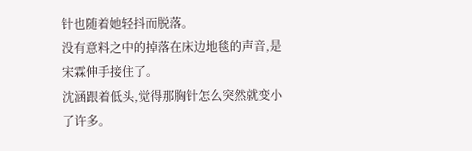针也随着她轻抖而脱落。
没有意料之中的掉落在床边地毯的声音,是宋霖伸手接住了。
沈涵跟着低头,觉得那胸针怎么突然就变小了许多。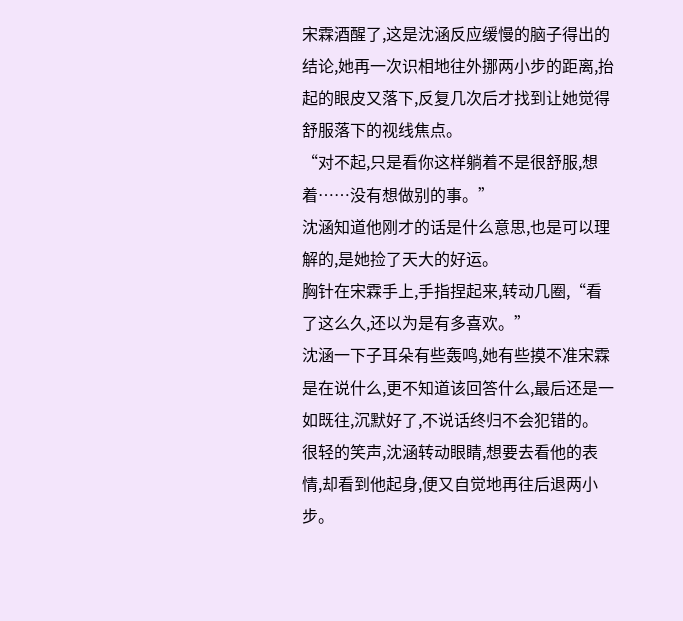宋霖酒醒了,这是沈涵反应缓慢的脑子得出的结论,她再一次识相地往外挪两小步的距离,抬起的眼皮又落下,反复几次后才找到让她觉得舒服落下的视线焦点。
“对不起,只是看你这样躺着不是很舒服,想着……没有想做别的事。”
沈涵知道他刚才的话是什么意思,也是可以理解的,是她捡了天大的好运。
胸针在宋霖手上,手指捏起来,转动几圈,“看了这么久,还以为是有多喜欢。”
沈涵一下子耳朵有些轰鸣,她有些摸不准宋霖是在说什么,更不知道该回答什么,最后还是一如既往,沉默好了,不说话终归不会犯错的。
很轻的笑声,沈涵转动眼睛,想要去看他的表情,却看到他起身,便又自觉地再往后退两小步。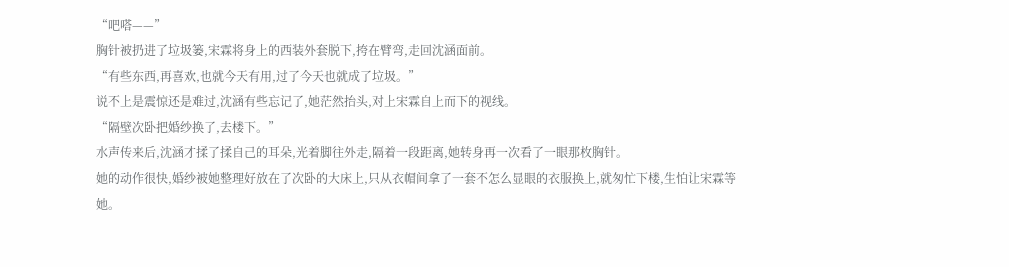“吧嗒——”
胸针被扔进了垃圾篓,宋霖将身上的西装外套脱下,挎在臂弯,走回沈涵面前。
“有些东西,再喜欢,也就今天有用,过了今天也就成了垃圾。”
说不上是震惊还是难过,沈涵有些忘记了,她茫然抬头,对上宋霖自上而下的视线。
“隔壁次卧把婚纱换了,去楼下。”
水声传来后,沈涵才揉了揉自己的耳朵,光着脚往外走,隔着一段距离,她转身再一次看了一眼那枚胸针。
她的动作很快,婚纱被她整理好放在了次卧的大床上,只从衣帽间拿了一套不怎么显眼的衣服换上,就匆忙下楼,生怕让宋霖等她。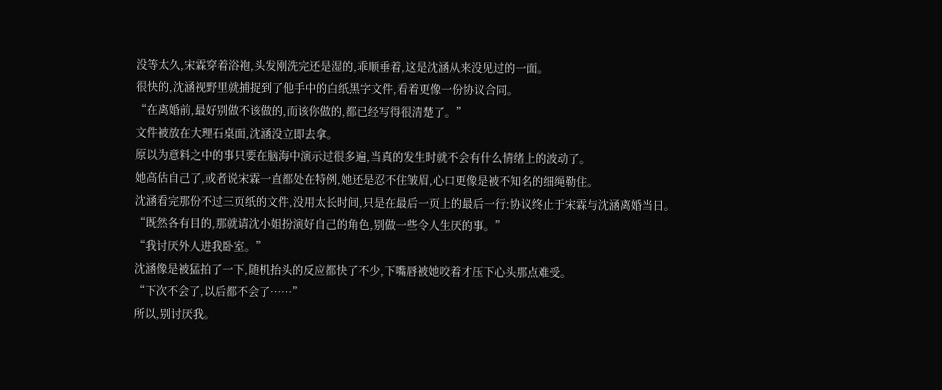没等太久,宋霖穿着浴袍,头发刚洗完还是湿的,乖顺垂着,这是沈涵从来没见过的一面。
很快的,沈涵视野里就捕捉到了他手中的白纸黑字文件,看着更像一份协议合同。
“在离婚前,最好别做不该做的,而该你做的,都已经写得很清楚了。”
文件被放在大理石桌面,沈涵没立即去拿。
原以为意料之中的事只要在脑海中演示过很多遍,当真的发生时就不会有什么情绪上的波动了。
她高估自己了,或者说宋霖一直都处在特例,她还是忍不住皱眉,心口更像是被不知名的细绳勒住。
沈涵看完那份不过三页纸的文件,没用太长时间,只是在最后一页上的最后一行:协议终止于宋霖与沈涵离婚当日。
“既然各有目的,那就请沈小姐扮演好自己的角色,别做一些令人生厌的事。”
“我讨厌外人进我卧室。”
沈涵像是被猛拍了一下,随机抬头的反应都快了不少,下嘴唇被她咬着才压下心头那点难受。
“下次不会了,以后都不会了……”
所以,别讨厌我。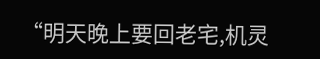“明天晚上要回老宅,机灵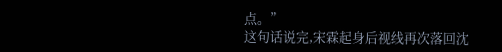点。”
这句话说完,宋霖起身后视线再次落回沈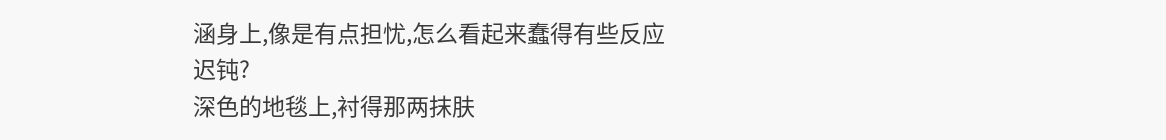涵身上,像是有点担忧,怎么看起来蠢得有些反应迟钝?
深色的地毯上,衬得那两抹肤